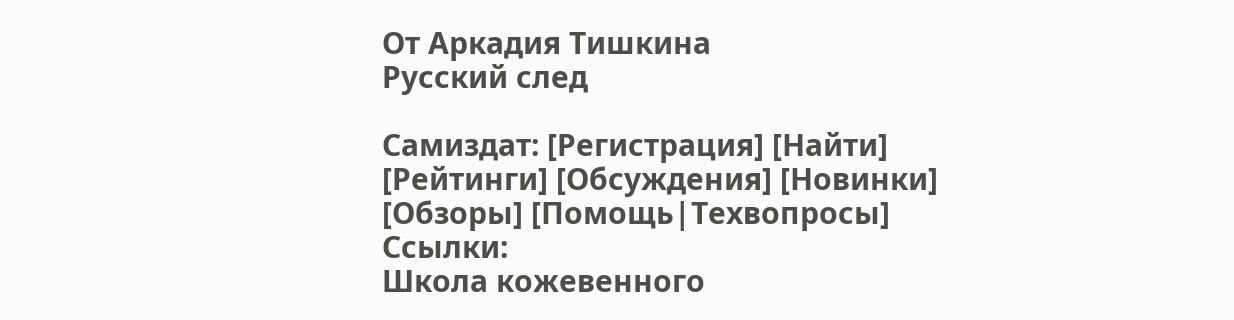От Аркадия Тишкина
Русский след

Самиздат: [Регистрация] [Найти] [Рейтинги] [Обсуждения] [Новинки] [Обзоры] [Помощь|Техвопросы]
Ссылки:
Школа кожевенного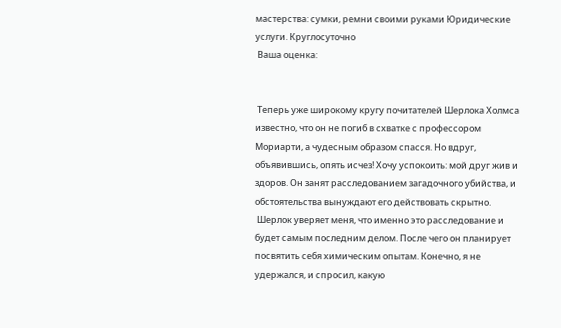мастерства: сумки, ремни своими руками Юридические услуги. Круглосуточно
 Ваша оценка:


 Теперь уже широкому кругу почитателей Шерлока Холмса известно, что он не погиб в схватке с профессором Мориарти, а чудесным образом спасся. Но вдруг, объявившись, опять исчез! Хочу успокоить: мой друг жив и здоров. Он занят расследованием загадочного убийства, и обстоятельства вынуждают его действовать скрытно.
 Шерлок уверяет меня, что именно это расследование и будет самым последним делом. После чего он планирует посвятить себя химическим опытам. Конечно, я не удержался, и спросил, какую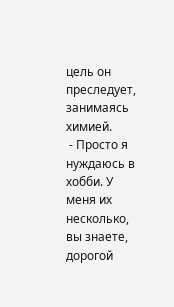цель он преследует, занимаясь химией.
 - Просто я нуждаюсь в хобби. У меня их несколько, вы знаете, дорогой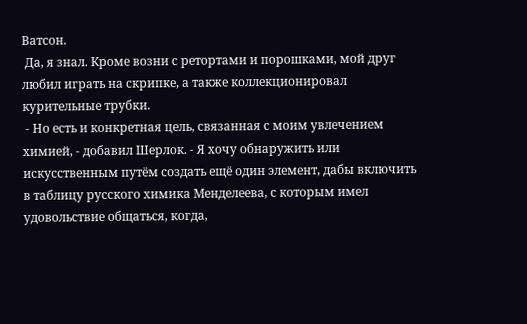Ватсон.
 Да, я знал. Кроме возни с ретортами и порошками, мой друг любил играть на скрипке, а также коллекционировал курительные трубки.
 - Но есть и конкретная цель, связанная с моим увлечением химией, - добавил Шерлок. - Я хочу обнаружить или искусственным путём создать ещё один элемент, дабы включить в таблицу русского химика Менделеева, с которым имел удовольствие общаться, когда,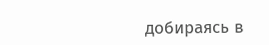добираясь в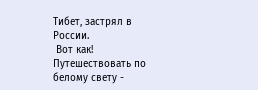Тибет, застрял в России.
 Вот как! Путешествовать по белому свету -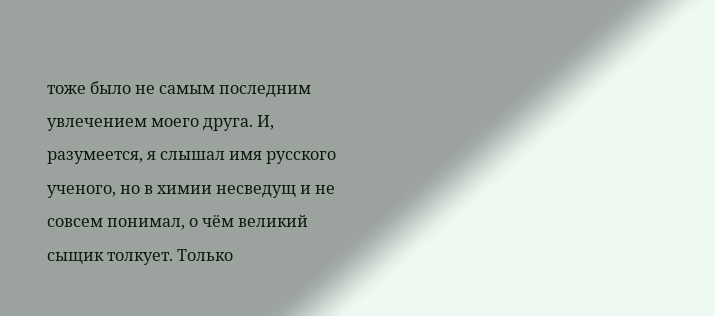тоже было не самым последним увлечением моего друга. И, разумеется, я слышал имя русского ученого, но в химии несведущ и не совсем понимал, о чём великий сыщик толкует. Только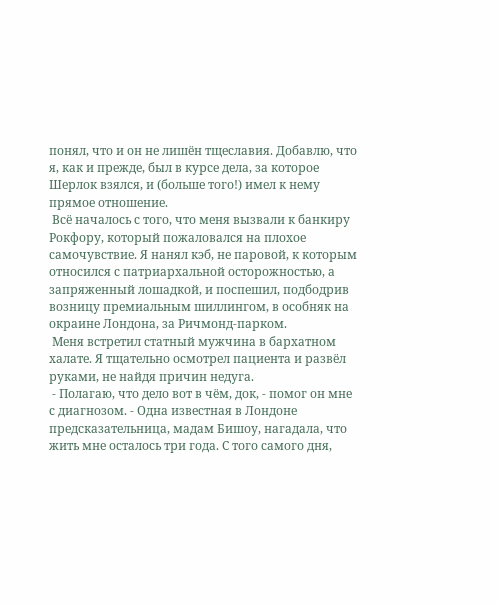понял, что и он не лишён тщеславия. Добавлю, что я, как и прежде, был в курсе дела, за которое Шерлок взялся, и (больше того!) имел к нему прямое отношение.
 Всё началось с того, что меня вызвали к банкиру Рокфору, который пожаловался на плохое самочувствие. Я нанял кэб, не паровой, к которым относился с патриархальной осторожностью, а запряженный лошадкой, и поспешил, подбодрив возницу премиальным шиллингом, в особняк на окраине Лондона, за Ричмонд-парком.
 Меня встретил статный мужчина в бархатном халате. Я тщательно осмотрел пациента и развёл руками, не найдя причин недуга.
 - Полагаю, что дело вот в чём, док, - помог он мне с диагнозом. - Одна известная в Лондоне предсказательница, мадам Бишоу, нагадала, что жить мне осталось три года. С того самого дня,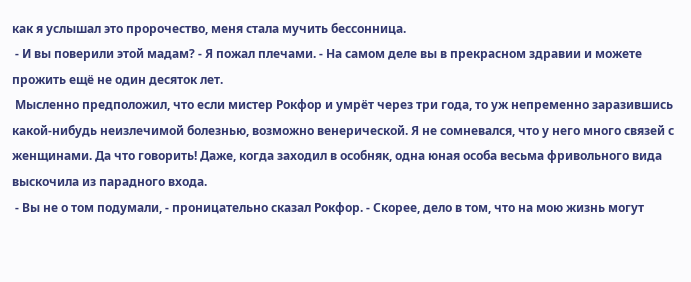как я услышал это пророчество, меня стала мучить бессонница.
 - И вы поверили этой мадам? - Я пожал плечами. - На самом деле вы в прекрасном здравии и можете прожить ещё не один десяток лет.
 Мысленно предположил, что если мистер Рокфор и умрёт через три года, то уж непременно заразившись какой-нибудь неизлечимой болезнью, возможно венерической. Я не сомневался, что у него много связей с женщинами. Да что говорить! Даже, когда заходил в особняк, одна юная особа весьма фривольного вида выскочила из парадного входа.
 - Вы не о том подумали, - проницательно сказал Рокфор. - Скорее, дело в том, что на мою жизнь могут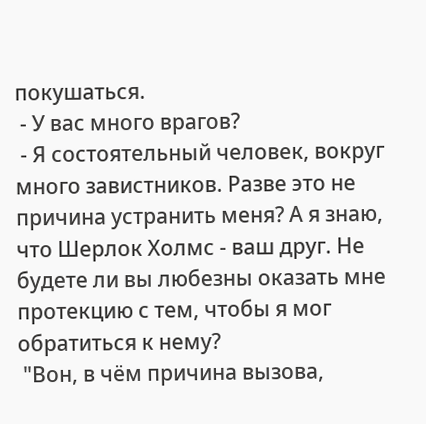покушаться.
 - У вас много врагов?
 - Я состоятельный человек, вокруг много завистников. Разве это не причина устранить меня? А я знаю, что Шерлок Холмс - ваш друг. Не будете ли вы любезны оказать мне протекцию с тем, чтобы я мог обратиться к нему?
 "Вон, в чём причина вызова,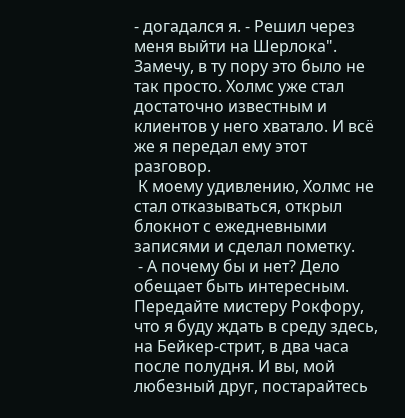- догадался я. - Решил через меня выйти на Шерлока". Замечу, в ту пору это было не так просто. Холмс уже стал достаточно известным и клиентов у него хватало. И всё же я передал ему этот разговор.
 К моему удивлению, Холмс не стал отказываться, открыл блокнот с ежедневными записями и сделал пометку.
 - А почему бы и нет? Дело обещает быть интересным. Передайте мистеру Рокфору, что я буду ждать в среду здесь, на Бейкер-стрит, в два часа после полудня. И вы, мой любезный друг, постарайтесь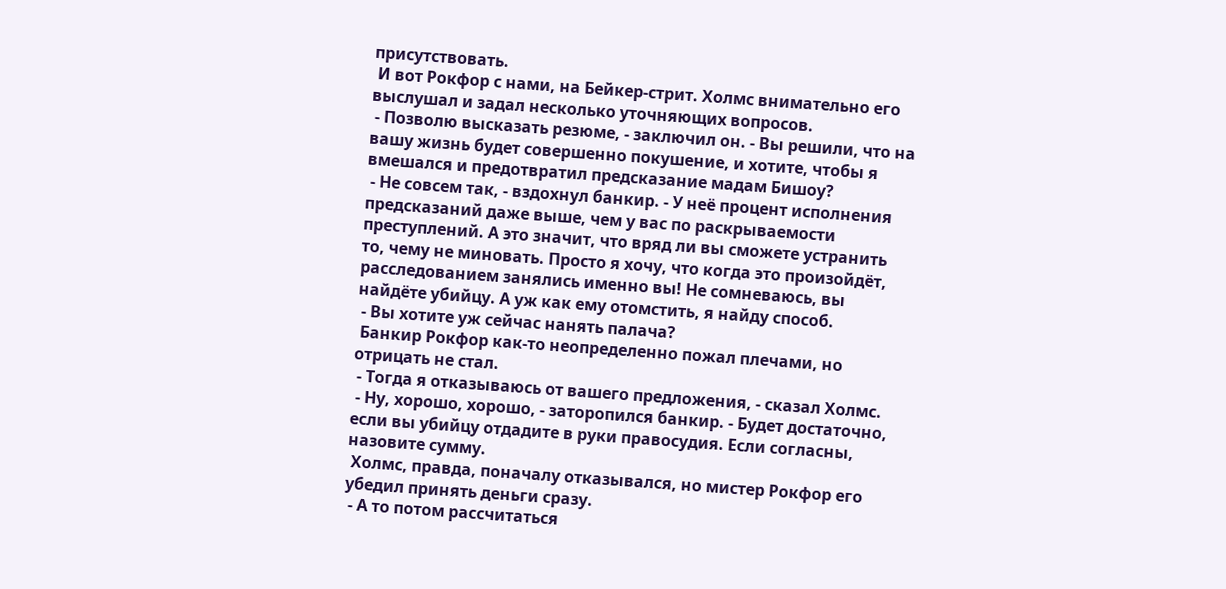присутствовать.
 И вот Рокфор с нами, на Бейкер-стрит. Холмс внимательно его выслушал и задал несколько уточняющих вопросов.
 - Позволю высказать резюме, - заключил он. - Вы решили, что на вашу жизнь будет совершенно покушение, и хотите, чтобы я вмешался и предотвратил предсказание мадам Бишоу?
 - Не совсем так, - вздохнул банкир. - У неё процент исполнения предсказаний даже выше, чем у вас по раскрываемости преступлений. А это значит, что вряд ли вы сможете устранить то, чему не миновать. Просто я хочу, что когда это произойдёт, расследованием занялись именно вы! Не сомневаюсь, вы найдёте убийцу. А уж как ему отомстить, я найду способ.
 - Вы хотите уж сейчас нанять палача?
 Банкир Рокфор как-то неопределенно пожал плечами, но отрицать не стал.
 - Тогда я отказываюсь от вашего предложения, - сказал Холмс.
 - Ну, хорошо, хорошо, - заторопился банкир. - Будет достаточно, если вы убийцу отдадите в руки правосудия. Если согласны, назовите сумму.
 Холмс, правда, поначалу отказывался, но мистер Рокфор его убедил принять деньги сразу.
 - А то потом рассчитаться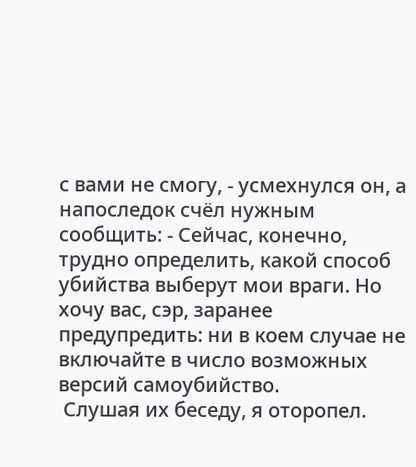с вами не смогу, - усмехнулся он, а напоследок счёл нужным сообщить: - Сейчас, конечно, трудно определить, какой способ убийства выберут мои враги. Но хочу вас, сэр, заранее предупредить: ни в коем случае не включайте в число возможных версий самоубийство.
 Слушая их беседу, я оторопел.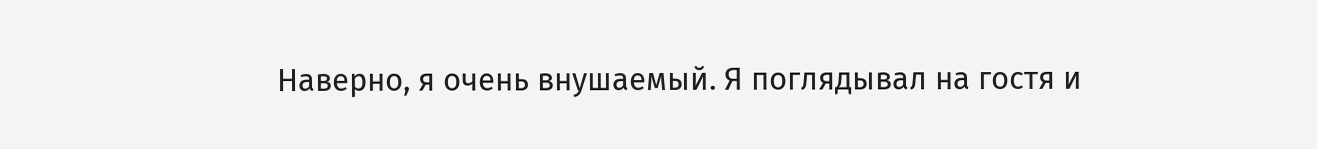Наверно, я очень внушаемый. Я поглядывал на гостя и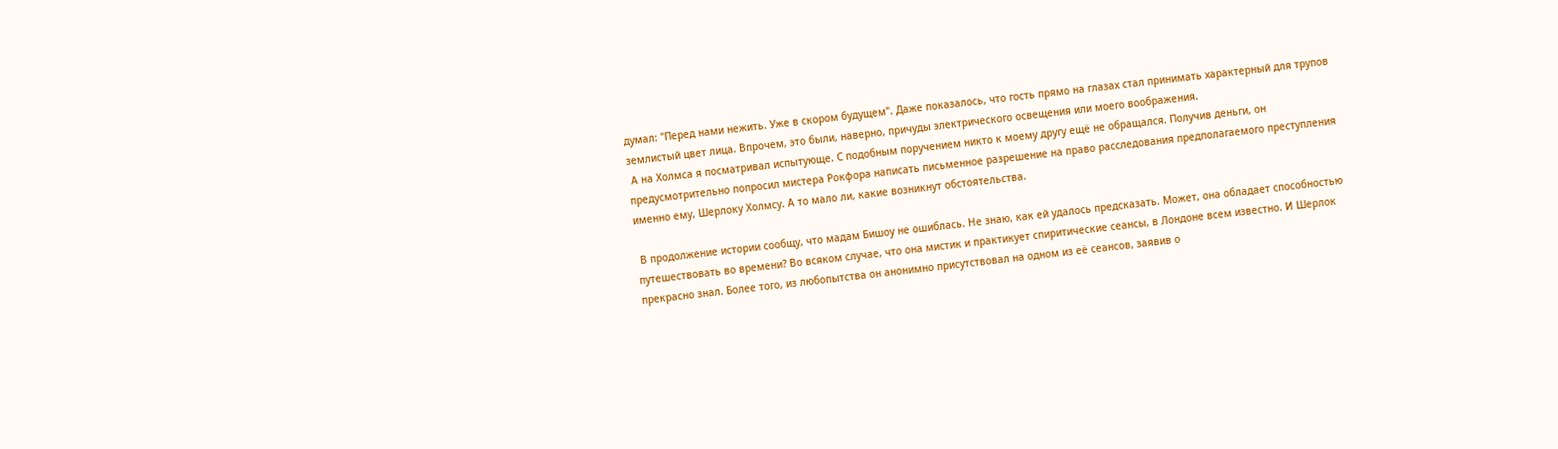думал: "Перед нами нежить. Уже в скором будущем". Даже показалось, что гость прямо на глазах стал принимать характерный для трупов землистый цвет лица. Впрочем, это были, наверно, причуды электрического освещения или моего воображения.
 А на Холмса я посматривал испытующе. С подобным поручением никто к моему другу ещё не обращался. Получив деньги, он предусмотрительно попросил мистера Рокфора написать письменное разрешение на право расследования предполагаемого преступления именно ему, Шерлоку Холмсу. А то мало ли, какие возникнут обстоятельства.

 В продолжение истории сообщу, что мадам Бишоу не ошиблась. Не знаю, как ей удалось предсказать. Может, она обладает способностью путешествовать во времени? Во всяком случае, что она мистик и практикует спиритические сеансы, в Лондоне всем известно. И Шерлок прекрасно знал. Более того, из любопытства он анонимно присутствовал на одном из её сеансов, заявив о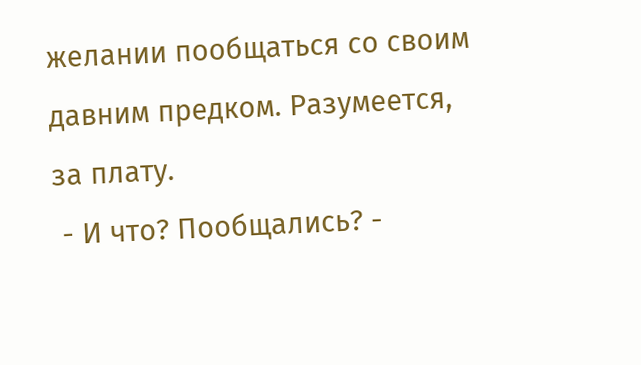желании пообщаться со своим давним предком. Разумеется, за плату.
 - И что? Пообщались? -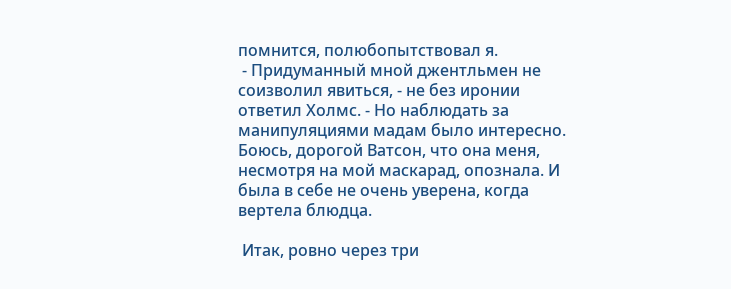помнится, полюбопытствовал я.
 - Придуманный мной джентльмен не соизволил явиться, - не без иронии ответил Холмс. - Но наблюдать за манипуляциями мадам было интересно. Боюсь, дорогой Ватсон, что она меня, несмотря на мой маскарад, опознала. И была в себе не очень уверена, когда вертела блюдца.

 Итак, ровно через три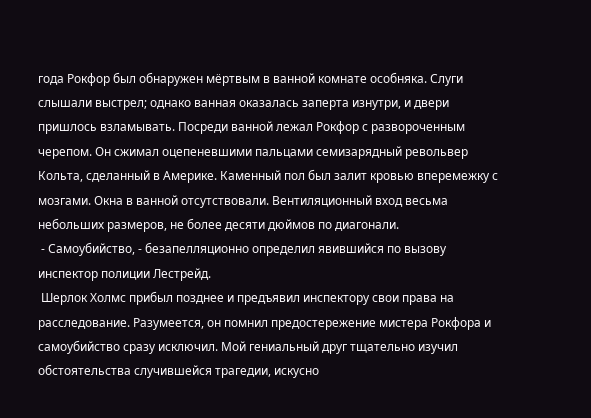года Рокфор был обнаружен мёртвым в ванной комнате особняка. Слуги слышали выстрел; однако ванная оказалась заперта изнутри, и двери пришлось взламывать. Посреди ванной лежал Рокфор с развороченным черепом. Он сжимал оцепеневшими пальцами семизарядный револьвер Кольта, сделанный в Америке. Каменный пол был залит кровью вперемежку с мозгами. Окна в ванной отсутствовали. Вентиляционный вход весьма небольших размеров, не более десяти дюймов по диагонали.
 - Самоубийство, - безапелляционно определил явившийся по вызову инспектор полиции Лестрейд.
 Шерлок Холмс прибыл позднее и предъявил инспектору свои права на расследование. Разумеется, он помнил предостережение мистера Рокфора и самоубийство сразу исключил. Мой гениальный друг тщательно изучил обстоятельства случившейся трагедии, искусно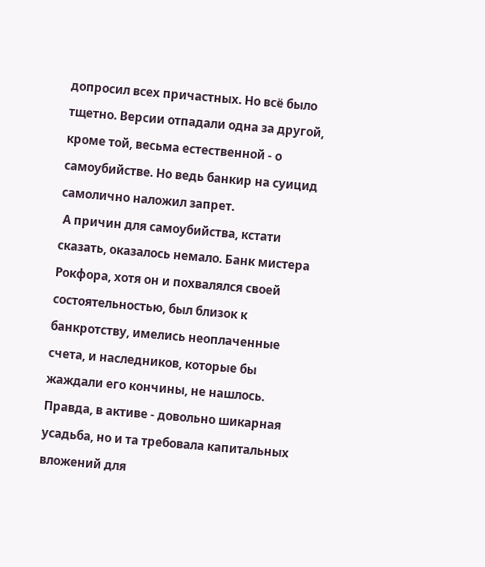допросил всех причастных. Но всё было тщетно. Версии отпадали одна за другой, кроме той, весьма естественной - о самоубийстве. Но ведь банкир на суицид самолично наложил запрет.
 А причин для самоубийства, кстати сказать, оказалось немало. Банк мистера Рокфора, хотя он и похвалялся своей состоятельностью, был близок к банкротству, имелись неоплаченные счета, и наследников, которые бы жаждали его кончины, не нашлось. Правда, в активе - довольно шикарная усадьба, но и та требовала капитальных вложений для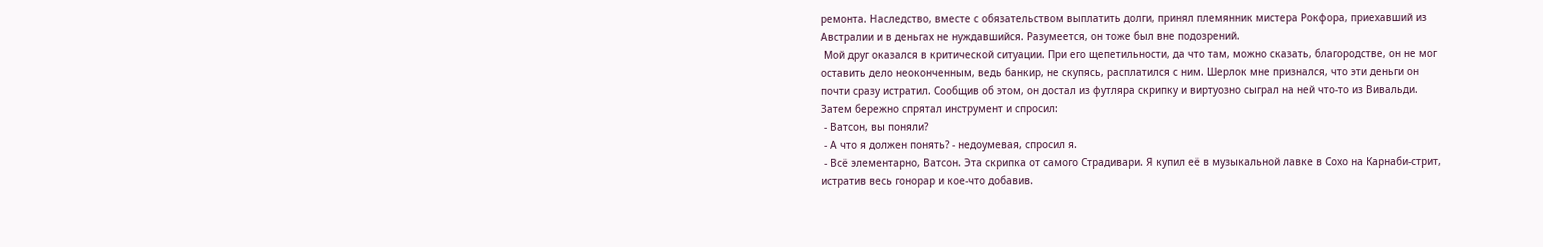ремонта. Наследство, вместе с обязательством выплатить долги, принял племянник мистера Рокфора, приехавший из Австралии и в деньгах не нуждавшийся. Разумеется, он тоже был вне подозрений.
 Мой друг оказался в критической ситуации. При его щепетильности, да что там, можно сказать, благородстве, он не мог оставить дело неоконченным, ведь банкир, не скупясь, расплатился с ним. Шерлок мне признался, что эти деньги он почти сразу истратил. Сообщив об этом, он достал из футляра скрипку и виртуозно сыграл на ней что-то из Вивальди. Затем бережно спрятал инструмент и спросил:
 - Ватсон, вы поняли?
 - А что я должен понять? - недоумевая, спросил я.
 - Всё элементарно, Ватсон. Эта скрипка от самого Страдивари. Я купил её в музыкальной лавке в Сохо на Карнаби-стрит, истратив весь гонорар и кое-что добавив.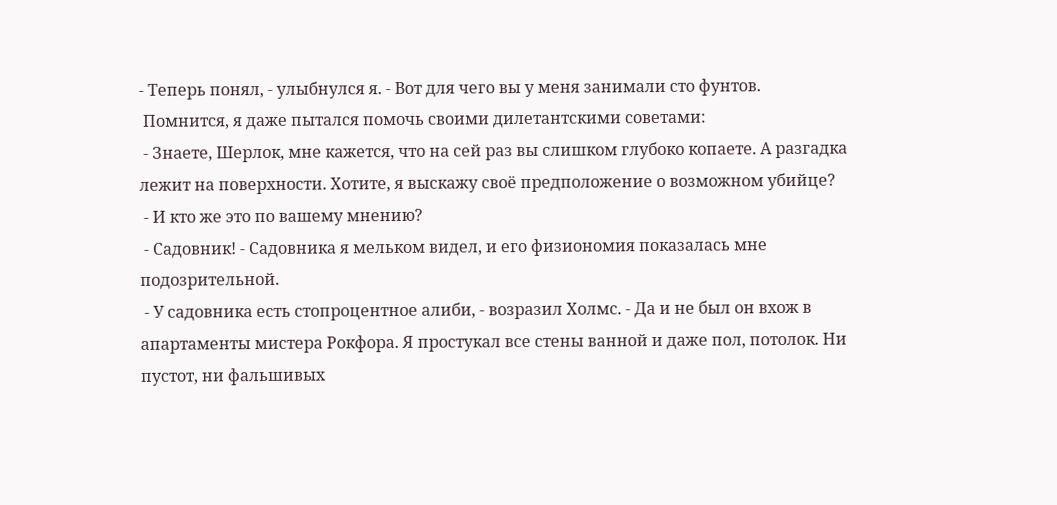- Теперь понял, - улыбнулся я. - Вот для чего вы у меня занимали сто фунтов.
 Помнится, я даже пытался помочь своими дилетантскими советами:
 - Знаете, Шерлок, мне кажется, что на сей раз вы слишком глубоко копаете. А разгадка лежит на поверхности. Хотите, я выскажу своё предположение о возможном убийце?
 - И кто же это по вашему мнению?
 - Садовник! - Садовника я мельком видел, и его физиономия показалась мне подозрительной.
 - У садовника есть стопроцентное алиби, - возразил Холмс. - Да и не был он вхож в апартаменты мистера Рокфора. Я простукал все стены ванной и даже пол, потолок. Ни пустот, ни фальшивых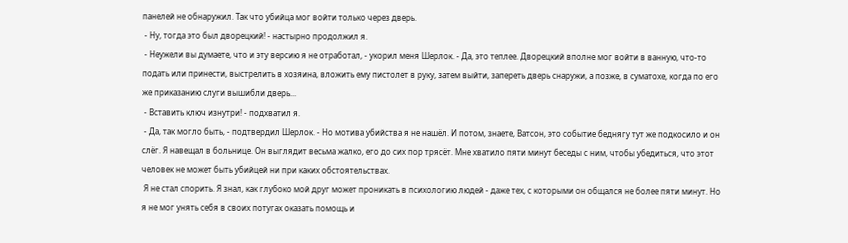панелей не обнаружил. Так что убийца мог войти только через дверь.
 - Ну, тогда это был дворецкий! - настырно продолжил я.
 - Неужели вы думаете, что и эту версию я не отработал, - укорил меня Шерлок. - Да, это теплее. Дворецкий вполне мог войти в ванную, что-то подать или принести, выстрелить в хозяина, вложить ему пистолет в руку, затем выйти, запереть дверь снаружи, а позже, в суматохе, когда по его же приказанию слуги вышибли дверь...
 - Вставить ключ изнутри! - подхватил я.
 - Да, так могло быть, - подтвердил Шерлок. - Но мотива убийства я не нашёл. И потом, знаете, Ватсон, это событие беднягу тут же подкосило и он слёг. Я навещал в больнице. Он выглядит весьма жалко, его до сих пор трясёт. Мне хватило пяти минут беседы с ним, чтобы убедиться, что этот человек не может быть убийцей ни при каких обстоятельствах.
 Я не стал спорить. Я знал, как глубоко мой друг может проникать в психологию людей - даже тех, с которыми он общался не более пяти минут. Но я не мог унять себя в своих потугах оказать помощь и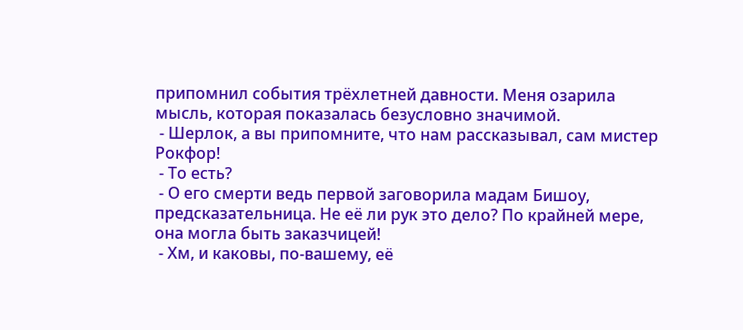припомнил события трёхлетней давности. Меня озарила мысль, которая показалась безусловно значимой.
 - Шерлок, а вы припомните, что нам рассказывал, сам мистер Рокфор!
 - То есть?
 - О его смерти ведь первой заговорила мадам Бишоу, предсказательница. Не её ли рук это дело? По крайней мере, она могла быть заказчицей!
 - Хм, и каковы, по-вашему, её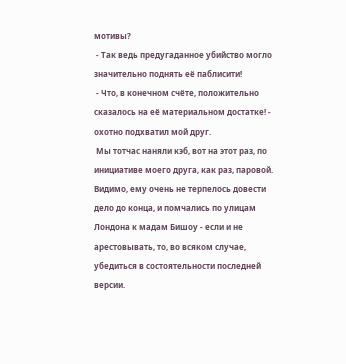мотивы?
 - Так ведь предугаданное убийство могло значительно поднять её паблисити!
 - Что, в конечном счёте, положительно сказалось на её материальном достатке! - охотно подхватил мой друг.
 Мы тотчас наняли кэб, вот на этот раз, по инициативе моего друга, как раз, паровой. Видимо, ему очень не терпелось довести дело до конца, и помчались по улицам Лондона к мадам Бишоу - если и не арестовывать, то, во всяком случае, убедиться в состоятельности последней версии.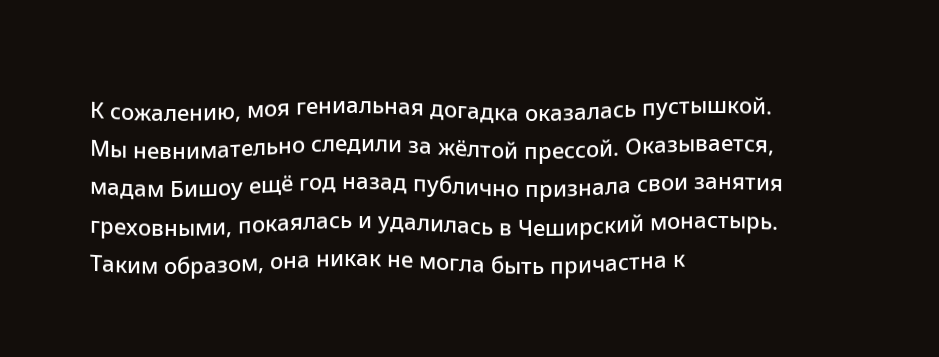К сожалению, моя гениальная догадка оказалась пустышкой. Мы невнимательно следили за жёлтой прессой. Оказывается, мадам Бишоу ещё год назад публично признала свои занятия греховными, покаялась и удалилась в Чеширский монастырь. Таким образом, она никак не могла быть причастна к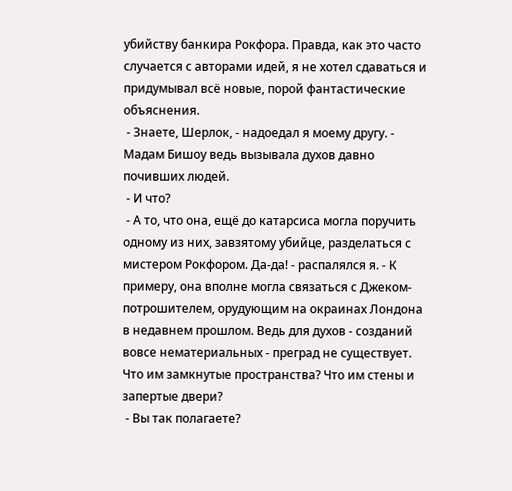убийству банкира Рокфора. Правда, как это часто случается с авторами идей, я не хотел сдаваться и придумывал всё новые, порой фантастические объяснения.
 - Знаете, Шерлок, - надоедал я моему другу. - Мадам Бишоу ведь вызывала духов давно почивших людей.
 - И что?
 - А то, что она, ещё до катарсиса могла поручить одному из них, завзятому убийце, разделаться с мистером Рокфором. Да-да! - распалялся я. - К примеру, она вполне могла связаться с Джеком-потрошителем, орудующим на окраинах Лондона в недавнем прошлом. Ведь для духов - созданий вовсе нематериальных - преград не существует. Что им замкнутые пространства? Что им стены и запертые двери?
 - Вы так полагаете?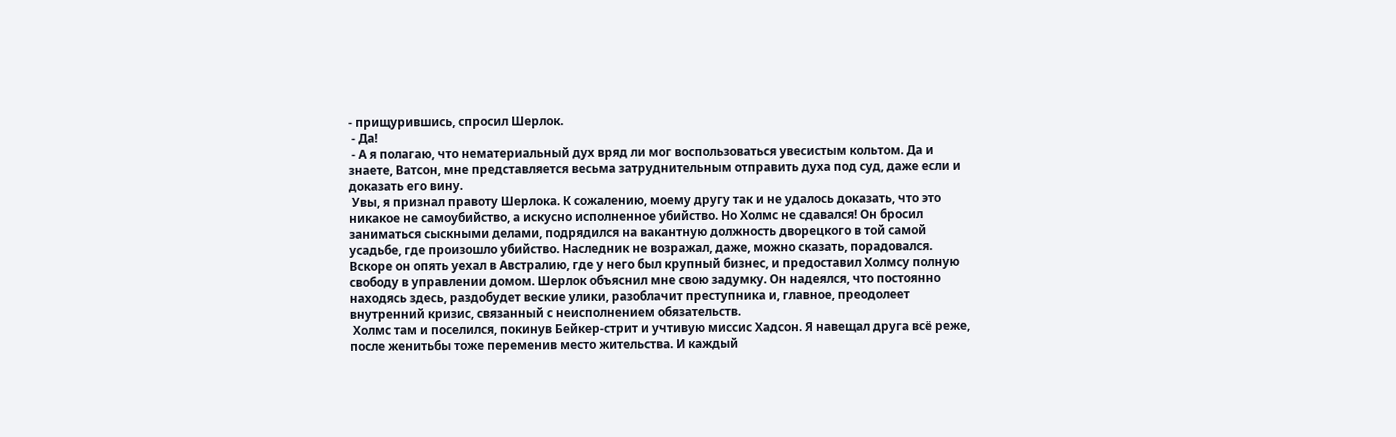- прищурившись, спросил Шерлок.
 - Да!
 - А я полагаю, что нематериальный дух вряд ли мог воспользоваться увесистым кольтом. Да и знаете, Ватсон, мне представляется весьма затруднительным отправить духа под суд, даже если и доказать его вину.
 Увы, я признал правоту Шерлока. К сожалению, моему другу так и не удалось доказать, что это никакое не самоубийство, а искусно исполненное убийство. Но Холмс не сдавался! Он бросил заниматься сыскными делами, подрядился на вакантную должность дворецкого в той самой усадьбе, где произошло убийство. Наследник не возражал, даже, можно сказать, порадовался. Вскоре он опять уехал в Австралию, где у него был крупный бизнес, и предоставил Холмсу полную свободу в управлении домом. Шерлок объяснил мне свою задумку. Он надеялся, что постоянно находясь здесь, раздобудет веские улики, разоблачит преступника и, главное, преодолеет внутренний кризис, связанный с неисполнением обязательств.
 Холмс там и поселился, покинув Бейкер-стрит и учтивую миссис Хадсон. Я навещал друга всё реже, после женитьбы тоже переменив место жительства. И каждый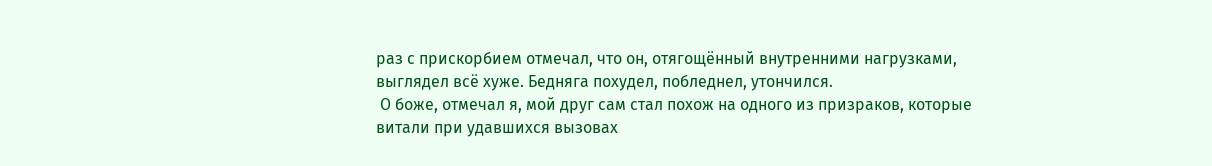раз с прискорбием отмечал, что он, отягощённый внутренними нагрузками, выглядел всё хуже. Бедняга похудел, побледнел, утончился.
 О боже, отмечал я, мой друг сам стал похож на одного из призраков, которые витали при удавшихся вызовах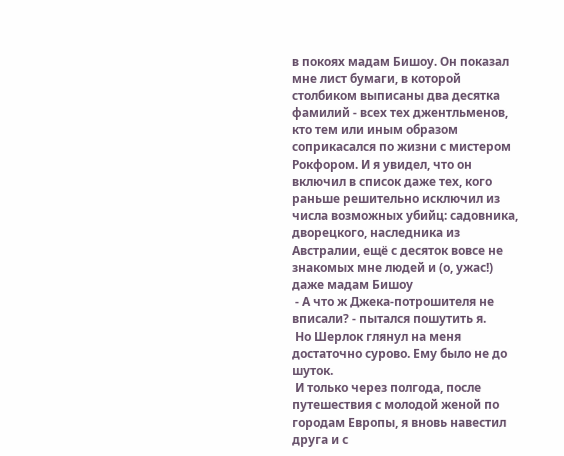в покоях мадам Бишоу. Он показал мне лист бумаги, в которой столбиком выписаны два десятка фамилий - всех тех джентльменов, кто тем или иным образом соприкасался по жизни с мистером Рокфором. И я увидел, что он включил в список даже тех, кого раньше решительно исключил из числа возможных убийц: садовника, дворецкого, наследника из Австралии, ещё с десяток вовсе не знакомых мне людей и (о, ужас!) даже мадам Бишоу
 - А что ж Джека-потрошителя не вписали? - пытался пошутить я.
 Но Шерлок глянул на меня достаточно сурово. Ему было не до шуток.
 И только через полгода, после путешествия с молодой женой по городам Европы, я вновь навестил друга и с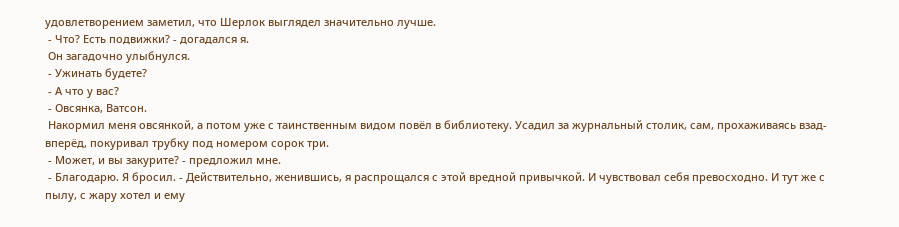удовлетворением заметил, что Шерлок выглядел значительно лучше.
 - Что? Есть подвижки? - догадался я.
 Он загадочно улыбнулся.
 - Ужинать будете?
 - А что у вас?
 - Овсянка, Ватсон.
 Накормил меня овсянкой, а потом уже с таинственным видом повёл в библиотеку. Усадил за журнальный столик, сам, прохаживаясь взад-вперёд, покуривал трубку под номером сорок три.
 - Может, и вы закурите? - предложил мне.
 - Благодарю. Я бросил. - Действительно, женившись, я распрощался с этой вредной привычкой. И чувствовал себя превосходно. И тут же с пылу, с жару хотел и ему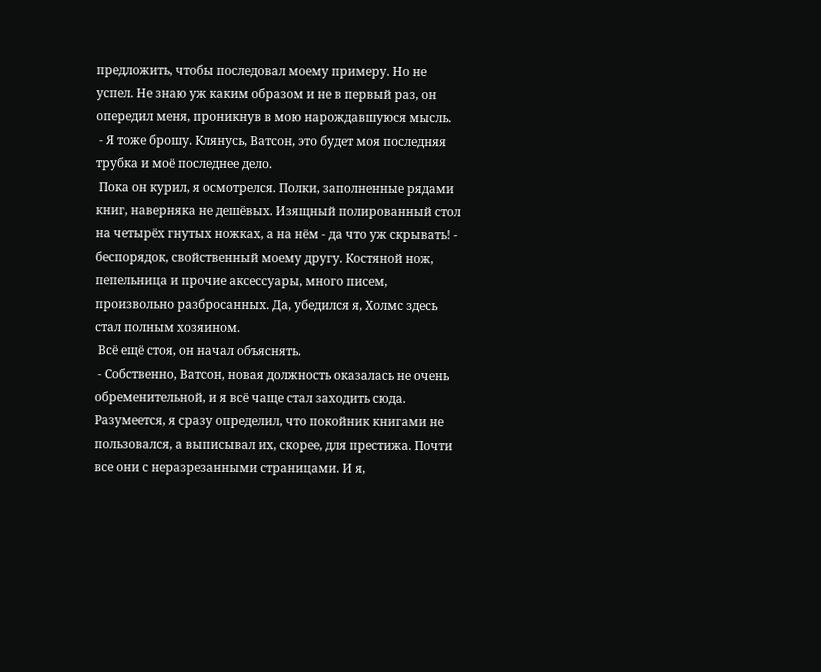предложить, чтобы последовал моему примеру. Но не успел. Не знаю уж каким образом и не в первый раз, он опередил меня, проникнув в мою нарождавшуюся мысль.
 - Я тоже брошу. Клянусь, Ватсон, это будет моя последняя трубка и моё последнее дело.
 Пока он курил, я осмотрелся. Полки, заполненные рядами книг, наверняка не дешёвых. Изящный полированный стол на четырёх гнутых ножках, а на нём - да что уж скрывать! - беспорядок, свойственный моему другу. Костяной нож, пепельница и прочие аксессуары, много писем, произвольно разбросанных. Да, убедился я, Холмс здесь стал полным хозяином.
 Всё ещё стоя, он начал объяснять.
 - Собственно, Ватсон, новая должность оказалась не очень обременительной, и я всё чаще стал заходить сюда. Разумеется, я сразу определил, что покойник книгами не пользовался, а выписывал их, скорее, для престижа. Почти все они с неразрезанными страницами. И я,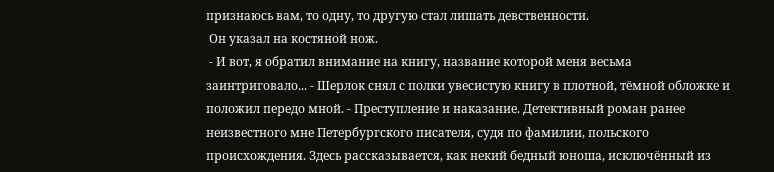признаюсь вам, то одну, то другую стал лишать девственности.
 Он указал на костяной нож.
 - И вот, я обратил внимание на книгу, название которой меня весьма заинтриговало... - Шерлок снял с полки увесистую книгу в плотной, тёмной обложке и положил передо мной. - Преступление и наказание. Детективный роман ранее неизвестного мне Петербургского писателя, судя по фамилии, польского происхождения. Здесь рассказывается, как некий бедный юноша, исключённый из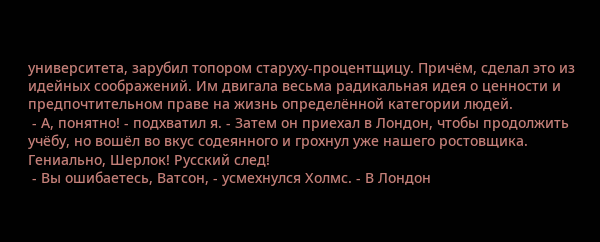университета, зарубил топором старуху-процентщицу. Причём, сделал это из идейных соображений. Им двигала весьма радикальная идея о ценности и предпочтительном праве на жизнь определённой категории людей.
 - А, понятно! - подхватил я. - Затем он приехал в Лондон, чтобы продолжить учёбу, но вошёл во вкус содеянного и грохнул уже нашего ростовщика. Гениально, Шерлок! Русский след!
 - Вы ошибаетесь, Ватсон, - усмехнулся Холмс. - В Лондон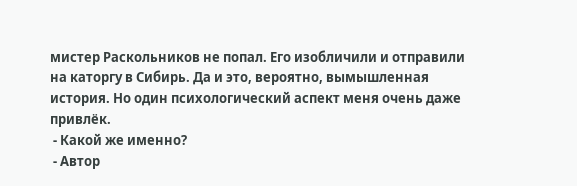мистер Раскольников не попал. Его изобличили и отправили на каторгу в Сибирь. Да и это, вероятно, вымышленная история. Но один психологический аспект меня очень даже привлёк.
 - Какой же именно?
 - Автор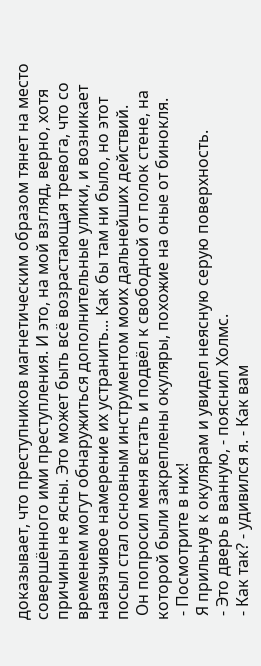доказывает, что преступников магнетическим образом тянет на место совершённого ими преступления. И это, на мой взгляд, верно, хотя причины не ясны. Это может быть всё возрастающая тревога, что со временем могут обнаружиться дополнительные улики, и возникает навязчивое намерение их устранить... Как бы там ни было, но этот посыл стал основным инструментом моих дальнейших действий.
 Он попросил меня встать и подвёл к свободной от полок стене, на которой были закреплены окуляры, похожие на оные от бинокля.
 - Посмотрите в них!
 Я прильнув к окулярам и увидел неясную серую поверхность.
 - Это дверь в ванную, - пояснил Холмс.
 - Как так? - удивился я. - Как вам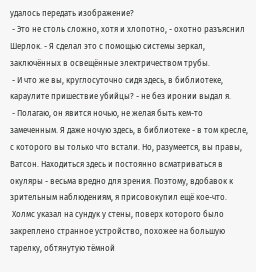удалось передать изображение?
 - Это не столь сложно, хотя и хлопотно, - охотно разъяснил Шерлок. - Я сделал это с помощью системы зеркал, заключённых в освещённые электричеством трубы.
 - И что же вы, круглосуточно сидя здесь, в библиотеке, караулите пришествие убийцы? - не без иронии выдал я.
 - Полагаю, он явится ночью, не желая быть кем-то замеченным. Я даже ночую здесь, в библиотеке - в том кресле, с которого вы только что встали. Но, разумеется, вы правы, Ватсон. Находиться здесь и постоянно всматриваться в окуляры - весьма вредно для зрения. Поэтому, вдобавок к зрительным наблюдениям, я присовокупил ещё кое-что.
 Холмс указал на сундук у стены, поверх которого было закреплено странное устройство, похожее на большую тарелку, обтянутую тёмной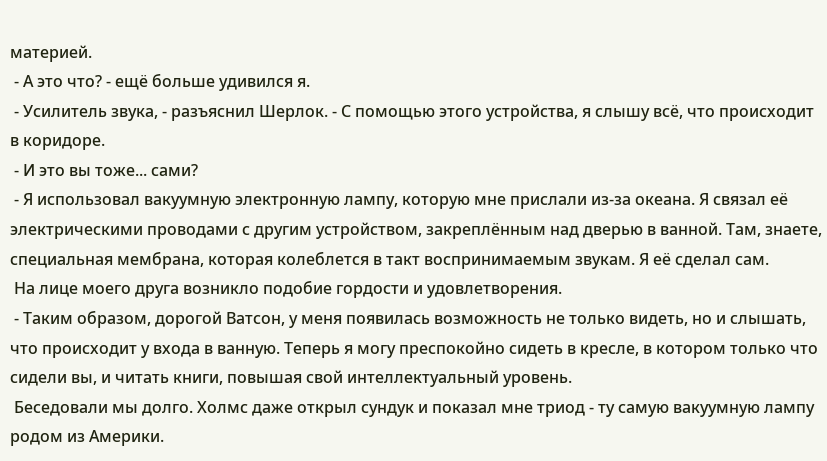материей.
 - А это что? - ещё больше удивился я.
 - Усилитель звука, - разъяснил Шерлок. - С помощью этого устройства, я слышу всё, что происходит в коридоре.
 - И это вы тоже... сами?
 - Я использовал вакуумную электронную лампу, которую мне прислали из-за океана. Я связал её электрическими проводами с другим устройством, закреплённым над дверью в ванной. Там, знаете, специальная мембрана, которая колеблется в такт воспринимаемым звукам. Я её сделал сам.
 На лице моего друга возникло подобие гордости и удовлетворения.
 - Таким образом, дорогой Ватсон, у меня появилась возможность не только видеть, но и слышать, что происходит у входа в ванную. Теперь я могу преспокойно сидеть в кресле, в котором только что сидели вы, и читать книги, повышая свой интеллектуальный уровень.
 Беседовали мы долго. Холмс даже открыл сундук и показал мне триод - ту самую вакуумную лампу родом из Америки.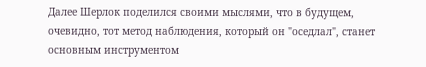Далее Шерлок поделился своими мыслями, что в будущем, очевидно, тот метод наблюдения, который он "оседлал", станет основным инструментом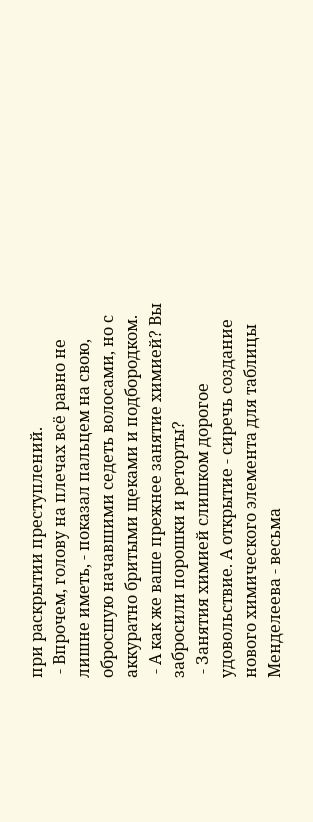при раскрытии преступлений.
 - Впрочем, голову на плечах всё равно не лишне иметь, - показал пальцем на свою, обросшую начавшими седеть волосами, но с аккуратно бритыми щеками и подбородком.
 - А как же ваше прежнее занятие химией? Вы забросили порошки и реторты?
 - Занятия химией слишком дорогое удовольствие. А открытие - сиречь создание нового химического элемента для таблицы Менделеева - весьма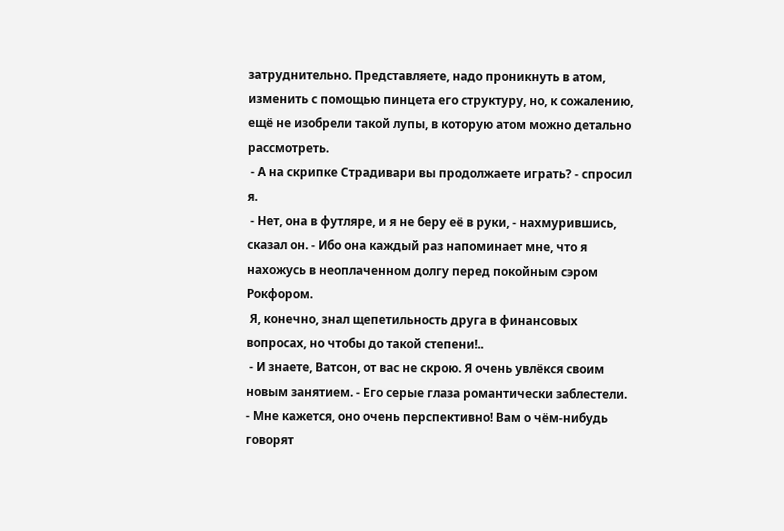затруднительно. Представляете, надо проникнуть в атом, изменить с помощью пинцета его структуру, но, к сожалению, ещё не изобрели такой лупы, в которую атом можно детально рассмотреть.
 - А на скрипке Страдивари вы продолжаете играть? - спросил я.
 - Нет, она в футляре, и я не беру её в руки, - нахмурившись, сказал он. - Ибо она каждый раз напоминает мне, что я нахожусь в неоплаченном долгу перед покойным сэром Рокфором.
 Я, конечно, знал щепетильность друга в финансовых вопросах, но чтобы до такой степени!..
 - И знаете, Ватсон, от вас не скрою. Я очень увлёкся своим новым занятием. - Его серые глаза романтически заблестели. - Мне кажется, оно очень перспективно! Вам о чём-нибудь говорят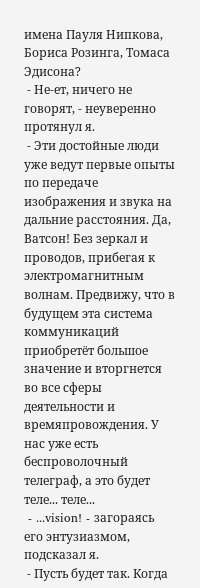имена Пауля Нипкова, Бориса Розинга, Томаса Эдисона?
 - Не-ет, ничего не говорят, - неуверенно протянул я.
 - Эти достойные люди уже ведут первые опыты по передаче изображения и звука на дальние расстояния. Да, Ватсон! Без зеркал и проводов, прибегая к электромагнитным волнам. Предвижу, что в будущем эта система коммуникаций приобретёт большое значение и вторгнется во все сферы деятельности и времяпровождения. У нас уже есть беспроволочный телеграф, а это будет теле... теле...
 - ...vision! - загораясь его энтузиазмом, подсказал я.
 - Пусть будет так. Когда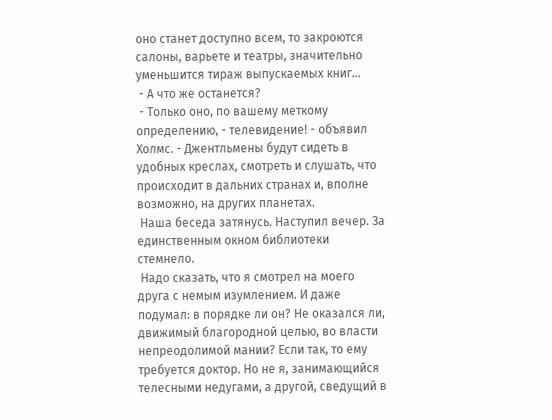оно станет доступно всем, то закроются салоны, варьете и театры, значительно уменьшится тираж выпускаемых книг...
 - А что же останется?
 - Только оно, по вашему меткому определению, - телевидение! - объявил Холмс. - Джентльмены будут сидеть в удобных креслах, смотреть и слушать, что происходит в дальних странах и, вполне возможно, на других планетах.
 Наша беседа затянусь. Наступил вечер. За единственным окном библиотеки стемнело.
 Надо сказать, что я смотрел на моего друга с немым изумлением. И даже подумал: в порядке ли он? Не оказался ли, движимый благородной целью, во власти непреодолимой мании? Если так, то ему требуется доктор. Но не я, занимающийся телесными недугами, а другой, сведущий в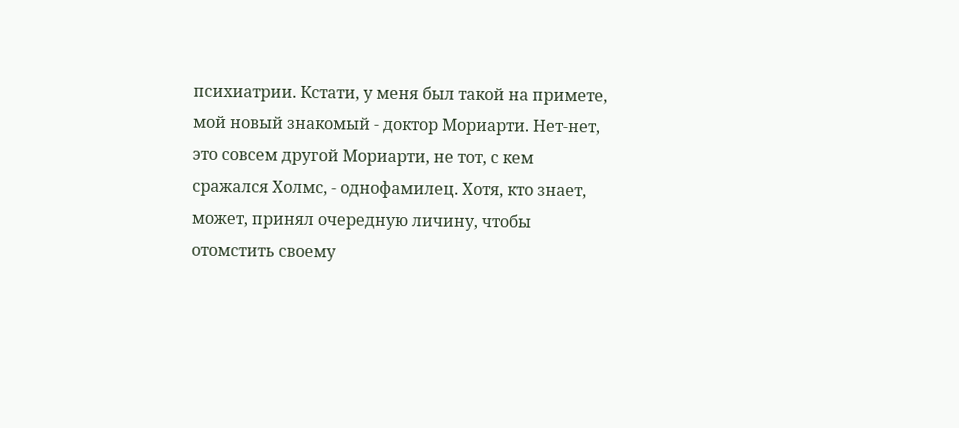психиатрии. Кстати, у меня был такой на примете, мой новый знакомый - доктор Мориарти. Нет-нет, это совсем другой Мориарти, не тот, с кем сражался Холмс, - однофамилец. Хотя, кто знает, может, принял очередную личину, чтобы отомстить своему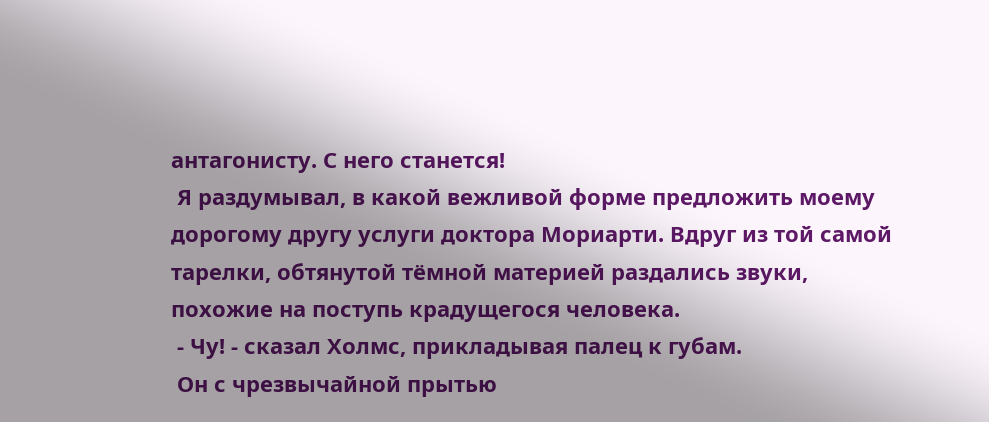антагонисту. С него станется!
 Я раздумывал, в какой вежливой форме предложить моему дорогому другу услуги доктора Мориарти. Вдруг из той самой тарелки, обтянутой тёмной материей раздались звуки, похожие на поступь крадущегося человека.
 - Чу! - сказал Холмс, прикладывая палец к губам.
 Он с чрезвычайной прытью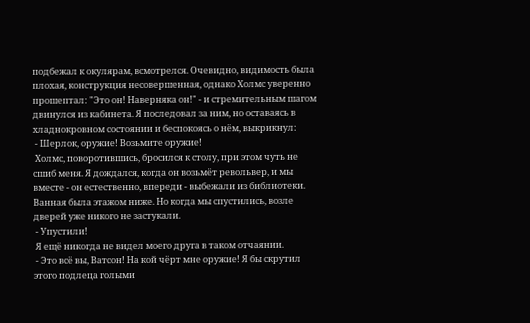подбежал к окулярам, всмотрелся. Очевидно, видимость была плохая, конструкция несовершенная, однако Холмс уверенно прошептал: "Это он! Наверняка он!" - и стремительным шагом двинулся из кабинета. Я последовал за ним, но оставаясь в хладнокровном состоянии и беспокоясь о нём, выкрикнул:
 - Шерлок, оружие! Возьмите оружие!
 Холмс, поворотившись, бросился к столу, при этом чуть не сшиб меня. Я дождался, когда он возьмёт револьвер, и мы вместе - он естественно, впереди - выбежали из библиотеки. Ванная была этажом ниже. Но когда мы спустились, возле дверей уже никого не застукали.
 - Упустили!
 Я ещё никогда не видел моего друга в таком отчаянии.
 - Это всё вы, Ватсон! На кой чёрт мне оружие! Я бы скрутил этого подлеца голыми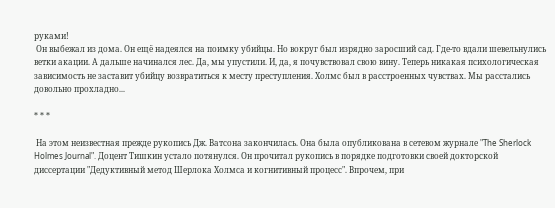руками!
 Он выбежал из дома. Он ещё надеялся на поимку убийцы. Но вокруг был изрядно заросший сад. Где-то вдали шевельнулись ветки акации. А дальше начинался лес. Да, мы упустили. И, да, я почувствовал свою вину. Теперь никакая психологическая зависимость не заставит убийцу возвратиться к месту преступления. Холмс был в расстроенных чувствах. Мы расстались довольно прохладно...

* * *

 На этом неизвестная прежде рукопись Дж. Ватсона закончилась. Она была опубликована в сетевом журнале "The Sherlock Holmes Journal". Доцент Тишкин устало потянулся. Он прочитал рукопись в порядке подготовки своей докторской диссертации "Дедуктивный метод Шерлока Холмса и когнитивный процесс". Впрочем, при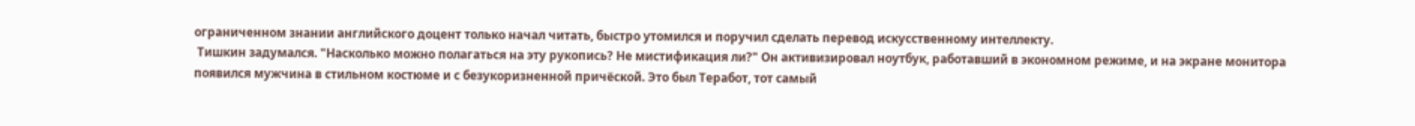ограниченном знании английского доцент только начал читать, быстро утомился и поручил сделать перевод искусственному интеллекту.
 Тишкин задумался. "Насколько можно полагаться на эту рукопись? Не мистификация ли?" Он активизировал ноутбук, работавший в экономном режиме, и на экране монитора появился мужчина в стильном костюме и с безукоризненной причёской. Это был Теработ, тот самый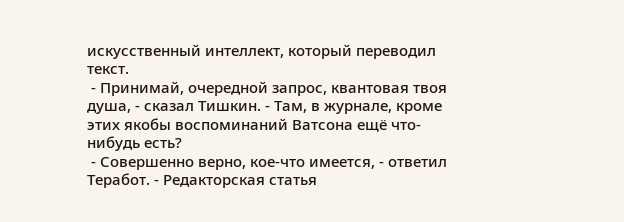искусственный интеллект, который переводил текст.
 - Принимай, очередной запрос, квантовая твоя душа, - сказал Тишкин. - Там, в журнале, кроме этих якобы воспоминаний Ватсона ещё что-нибудь есть?
 - Совершенно верно, кое-что имеется, - ответил Теработ. - Редакторская статья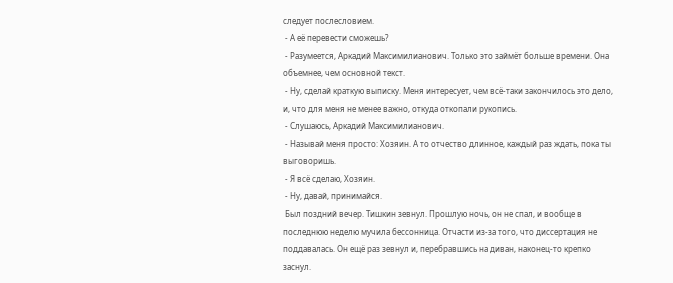следует послесловием.
 - А её перевести сможешь?
 - Разумеется, Аркадий Максимилианович. Только это займёт больше времени. Она объемнее, чем основной текст.
 - Ну, сделай краткую выписку. Меня интересует, чем всё-таки закончилось это дело, и, что для меня не менее важно, откуда откопали рукопись.
 - Слушаюсь, Аркадий Максимилианович.
 - Называй меня просто: Хозяин. А то отчество длинное, каждый раз ждать, пока ты выговоришь.
 - Я всё сделаю, Хозяин.
 - Ну, давай, принимайся.
 Был поздний вечер. Тишкин зевнул. Прошлую ночь, он не спал, и вообще в последнюю неделю мучила бессонница. Отчасти из-за того, что диссертация не поддавалась. Он ещё раз зевнул и, перебравшись на диван, наконец-то крепко заснул.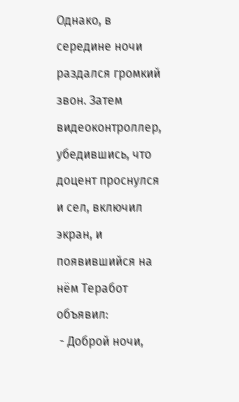Однако, в середине ночи раздался громкий звон. Затем видеоконтроллер, убедившись, что доцент проснулся и сел, включил экран, и появившийся на нём Теработ объявил:
 - Доброй ночи,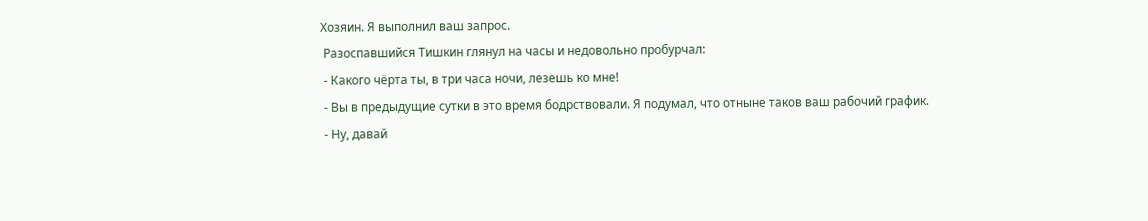Хозяин. Я выполнил ваш запрос.
 Разоспавшийся Тишкин глянул на часы и недовольно пробурчал:
 - Какого чёрта ты, в три часа ночи, лезешь ко мне!
 - Вы в предыдущие сутки в это время бодрствовали. Я подумал, что отныне таков ваш рабочий график.
 - Ну, давай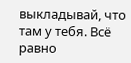выкладывай, что там у тебя. Всё равно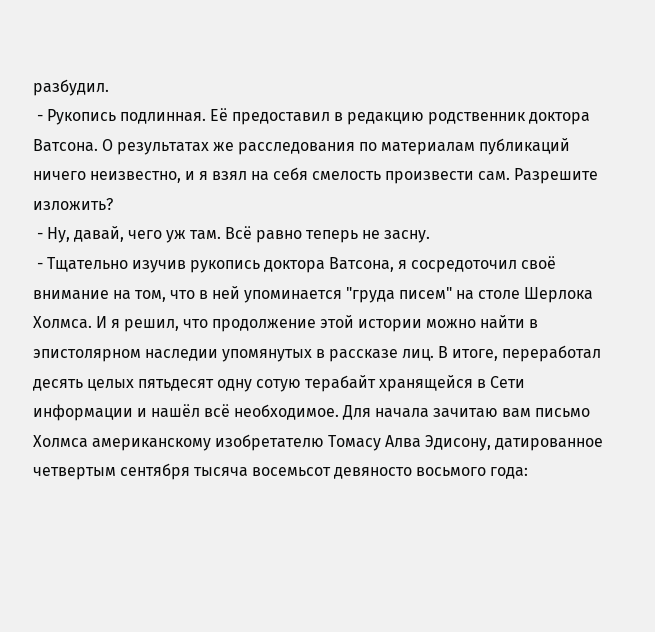разбудил.
 - Рукопись подлинная. Её предоставил в редакцию родственник доктора Ватсона. О результатах же расследования по материалам публикаций ничего неизвестно, и я взял на себя смелость произвести сам. Разрешите изложить?
 - Ну, давай, чего уж там. Всё равно теперь не засну.
 - Тщательно изучив рукопись доктора Ватсона, я сосредоточил своё внимание на том, что в ней упоминается "груда писем" на столе Шерлока Холмса. И я решил, что продолжение этой истории можно найти в эпистолярном наследии упомянутых в рассказе лиц. В итоге, переработал десять целых пятьдесят одну сотую терабайт хранящейся в Сети информации и нашёл всё необходимое. Для начала зачитаю вам письмо Холмса американскому изобретателю Томасу Алва Эдисону, датированное четвертым сентября тысяча восемьсот девяносто восьмого года: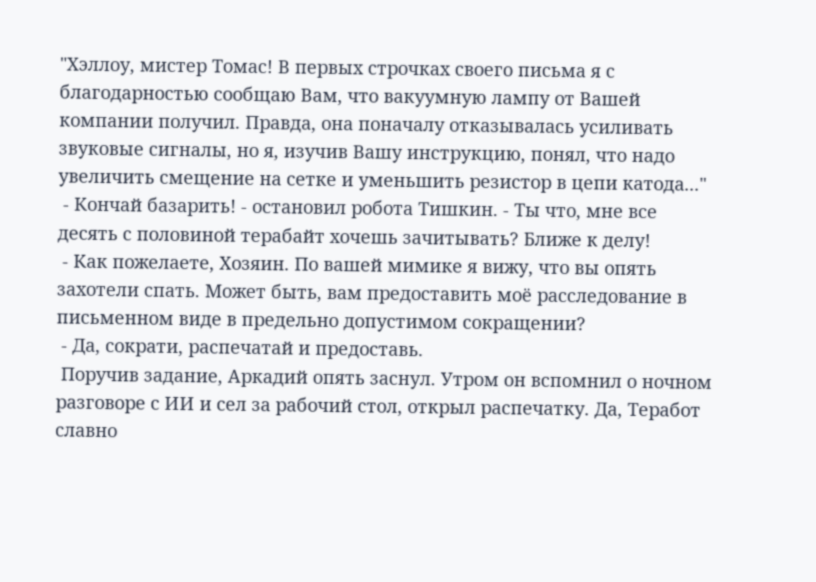"Хэллоу, мистер Томас! В первых строчках своего письма я с благодарностью сообщаю Вам, что вакуумную лампу от Вашей компании получил. Правда, она поначалу отказывалась усиливать звуковые сигналы, но я, изучив Вашу инструкцию, понял, что надо увеличить смещение на сетке и уменьшить резистор в цепи катода..."
 - Кончай базарить! - остановил робота Тишкин. - Ты что, мне все десять с половиной терабайт хочешь зачитывать? Ближе к делу!
 - Как пожелаете, Хозяин. По вашей мимике я вижу, что вы опять захотели спать. Может быть, вам предоставить моё расследование в письменном виде в предельно допустимом сокращении?
 - Да, сократи, распечатай и предоставь.
 Поручив задание, Аркадий опять заснул. Утром он вспомнил о ночном разговоре с ИИ и сел за рабочий стол, открыл распечатку. Да, Теработ славно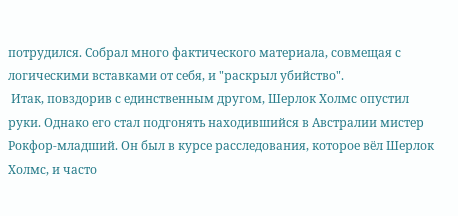потрудился. Собрал много фактического материала, совмещая с логическими вставками от себя, и "раскрыл убийство".
 Итак, повздорив с единственным другом, Шерлок Холмс опустил руки. Однако его стал подгонять находившийся в Австралии мистер Рокфор-младший. Он был в курсе расследования, которое вёл Шерлок Холмс, и часто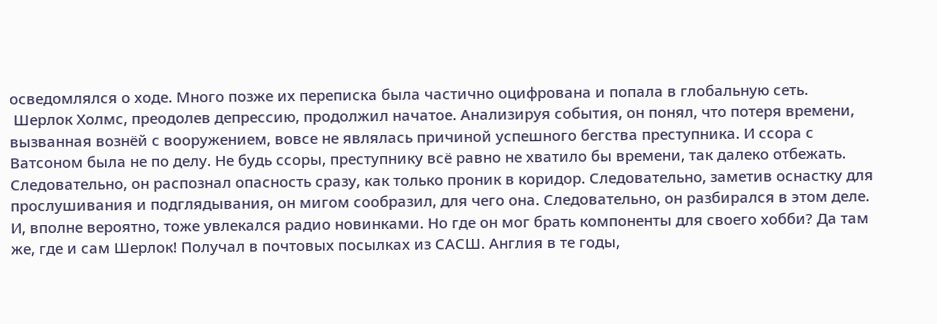осведомлялся о ходе. Много позже их переписка была частично оцифрована и попала в глобальную сеть.
 Шерлок Холмс, преодолев депрессию, продолжил начатое. Анализируя события, он понял, что потеря времени, вызванная вознёй с вооружением, вовсе не являлась причиной успешного бегства преступника. И ссора с Ватсоном была не по делу. Не будь ссоры, преступнику всё равно не хватило бы времени, так далеко отбежать. Следовательно, он распознал опасность сразу, как только проник в коридор. Следовательно, заметив оснастку для прослушивания и подглядывания, он мигом сообразил, для чего она. Следовательно, он разбирался в этом деле. И, вполне вероятно, тоже увлекался радио новинками. Но где он мог брать компоненты для своего хобби? Да там же, где и сам Шерлок! Получал в почтовых посылках из САСШ. Англия в те годы,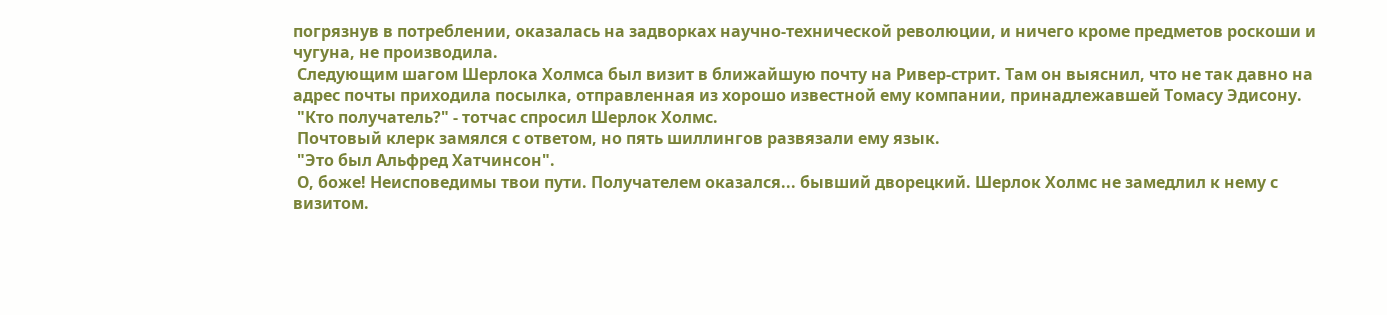погрязнув в потреблении, оказалась на задворках научно-технической революции, и ничего кроме предметов роскоши и чугуна, не производила.
 Следующим шагом Шерлока Холмса был визит в ближайшую почту на Ривер-стрит. Там он выяснил, что не так давно на адрес почты приходила посылка, отправленная из хорошо известной ему компании, принадлежавшей Томасу Эдисону.
 "Кто получатель?" - тотчас спросил Шерлок Холмс.
 Почтовый клерк замялся с ответом, но пять шиллингов развязали ему язык.
 "Это был Альфред Хатчинсон".
 О, боже! Неисповедимы твои пути. Получателем оказался... бывший дворецкий. Шерлок Холмс не замедлил к нему с визитом.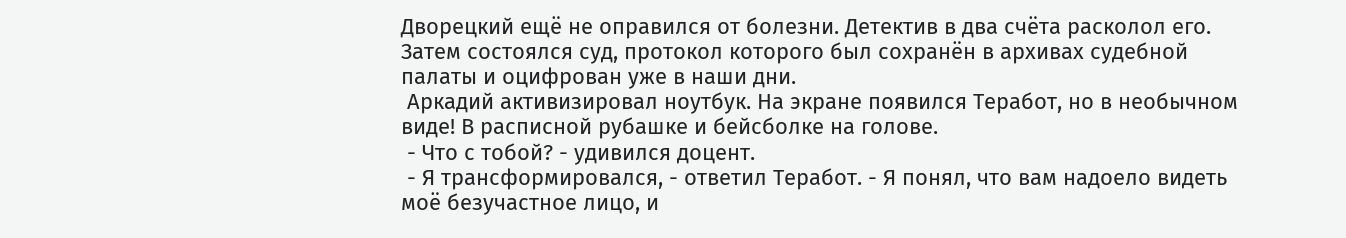Дворецкий ещё не оправился от болезни. Детектив в два счёта расколол его. Затем состоялся суд, протокол которого был сохранён в архивах судебной палаты и оцифрован уже в наши дни.
 Аркадий активизировал ноутбук. На экране появился Теработ, но в необычном виде! В расписной рубашке и бейсболке на голове.
 - Что с тобой? - удивился доцент.
 - Я трансформировался, - ответил Теработ. - Я понял, что вам надоело видеть моё безучастное лицо, и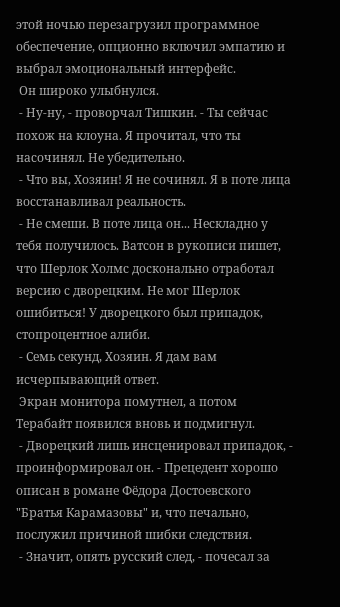этой ночью перезагрузил программное обеспечение, опционно включил эмпатию и выбрал эмоциональный интерфейс.
 Он широко улыбнулся.
 - Ну-ну, - проворчал Тишкин. - Ты сейчас похож на клоуна. Я прочитал, что ты насочинял. Не убедительно.
 - Что вы, Хозяин! Я не сочинял. Я в поте лица восстанавливал реальность.
 - Не смеши. В поте лица он... Нескладно у тебя получилось. Ватсон в рукописи пишет, что Шерлок Холмс досконально отработал версию с дворецким. Не мог Шерлок ошибиться! У дворецкого был припадок, стопроцентное алиби.
 - Семь секунд, Хозяин. Я дам вам исчерпывающий ответ.
 Экран монитора помутнел, а потом Терабайт появился вновь и подмигнул.
 - Дворецкий лишь инсценировал припадок, - проинформировал он. - Прецедент хорошо описан в романе Фёдора Достоевского "Братья Карамазовы" и, что печально, послужил причиной шибки следствия.
 - Значит, опять русский след, - почесал за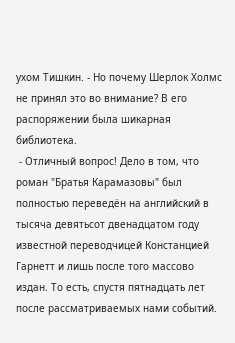ухом Тишкин. - Но почему Шерлок Холмс не принял это во внимание? В его распоряжении была шикарная библиотека.
 - Отличный вопрос! Дело в том, что роман "Братья Карамазовы" был полностью переведён на английский в тысяча девятьсот двенадцатом году известной переводчицей Констанцией Гарнетт и лишь после того массово издан. То есть, спустя пятнадцать лет после рассматриваемых нами событий.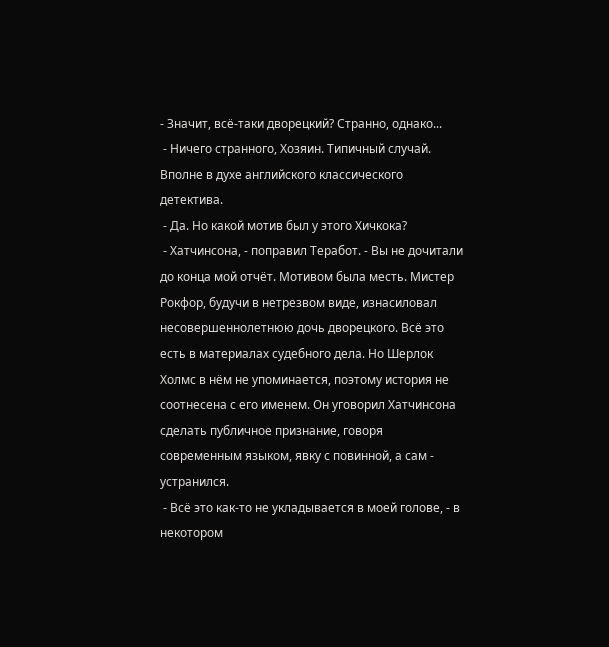- Значит, всё-таки дворецкий? Странно, однако...
 - Ничего странного, Хозяин. Типичный случай. Вполне в духе английского классического детектива.
 - Да. Но какой мотив был у этого Хичкока?
 - Хатчинсона, - поправил Теработ. - Вы не дочитали до конца мой отчёт. Мотивом была месть. Мистер Рокфор, будучи в нетрезвом виде, изнасиловал несовершеннолетнюю дочь дворецкого. Всё это есть в материалах судебного дела. Но Шерлок Холмс в нём не упоминается, поэтому история не соотнесена с его именем. Он уговорил Хатчинсона сделать публичное признание, говоря современным языком, явку с повинной, а сам - устранился.
 - Всё это как-то не укладывается в моей голове, - в некотором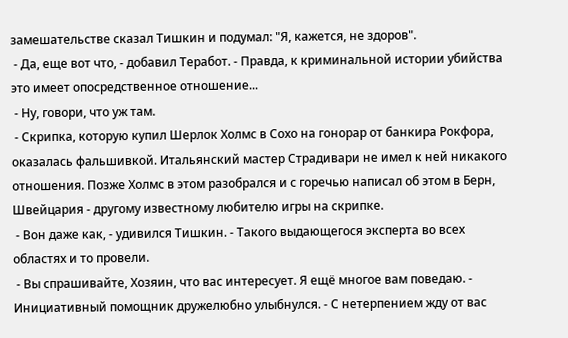замешательстве сказал Тишкин и подумал: "Я, кажется, не здоров".
 - Да, еще вот что, - добавил Теработ. - Правда, к криминальной истории убийства это имеет опосредственное отношение...
 - Ну, говори, что уж там.
 - Скрипка, которую купил Шерлок Холмс в Сохо на гонорар от банкира Рокфора, оказалась фальшивкой. Итальянский мастер Страдивари не имел к ней никакого отношения. Позже Холмс в этом разобрался и с горечью написал об этом в Берн, Швейцария - другому известному любителю игры на скрипке.
 - Вон даже как, - удивился Тишкин. - Такого выдающегося эксперта во всех областях и то провели.
 - Вы спрашивайте, Хозяин, что вас интересует. Я ещё многое вам поведаю. - Инициативный помощник дружелюбно улыбнулся. - С нетерпением жду от вас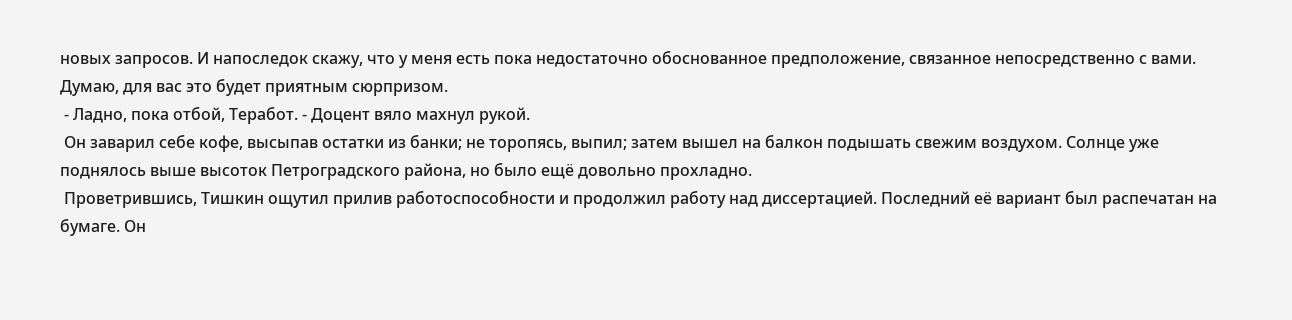новых запросов. И напоследок скажу, что у меня есть пока недостаточно обоснованное предположение, связанное непосредственно с вами. Думаю, для вас это будет приятным сюрпризом.
 - Ладно, пока отбой, Теработ. - Доцент вяло махнул рукой.
 Он заварил себе кофе, высыпав остатки из банки; не торопясь, выпил; затем вышел на балкон подышать свежим воздухом. Солнце уже поднялось выше высоток Петроградского района, но было ещё довольно прохладно.
 Проветрившись, Тишкин ощутил прилив работоспособности и продолжил работу над диссертацией. Последний её вариант был распечатан на бумаге. Он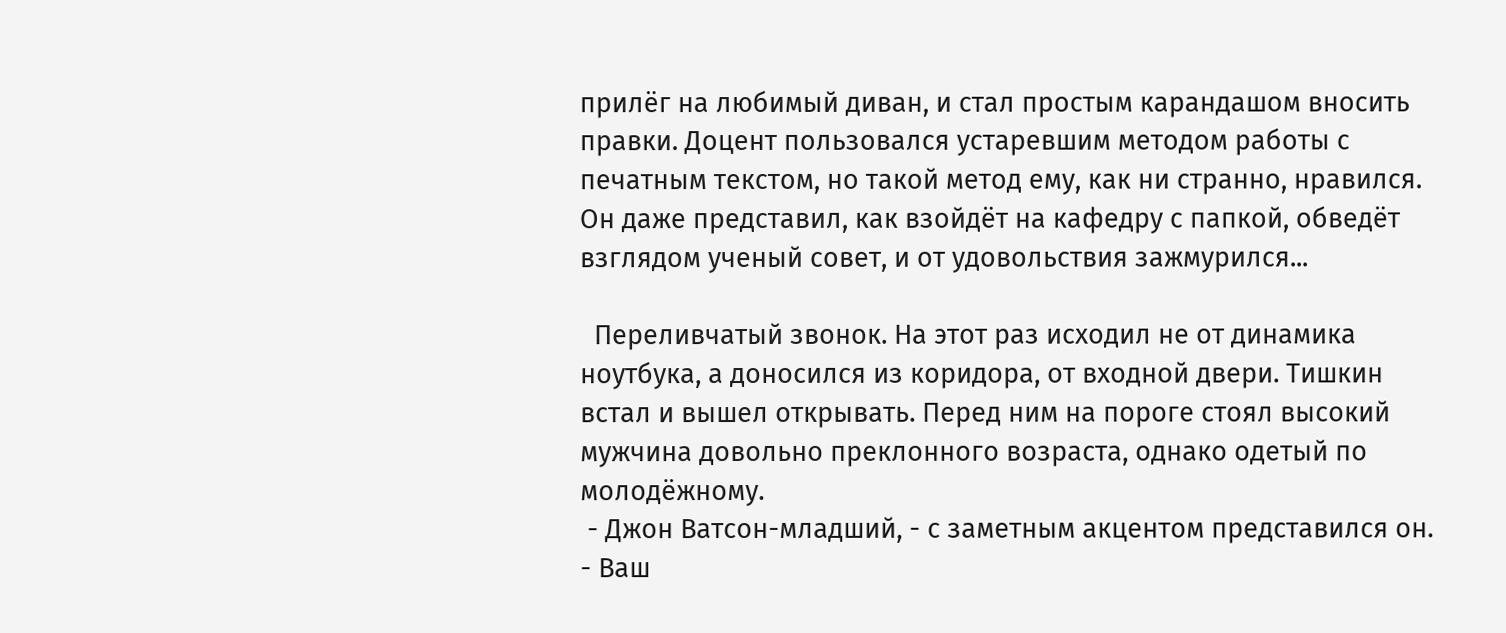прилёг на любимый диван, и стал простым карандашом вносить правки. Доцент пользовался устаревшим методом работы с печатным текстом, но такой метод ему, как ни странно, нравился. Он даже представил, как взойдёт на кафедру с папкой, обведёт взглядом ученый совет, и от удовольствия зажмурился...

  Переливчатый звонок. На этот раз исходил не от динамика ноутбука, а доносился из коридора, от входной двери. Тишкин встал и вышел открывать. Перед ним на пороге стоял высокий мужчина довольно преклонного возраста, однако одетый по молодёжному.
 - Джон Ватсон-младший, - с заметным акцентом представился он. - Ваш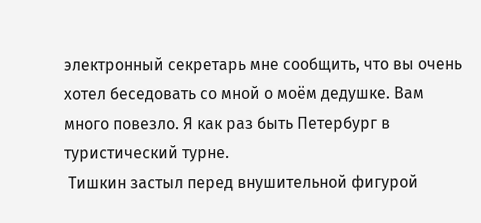электронный секретарь мне сообщить, что вы очень хотел беседовать со мной о моём дедушке. Вам много повезло. Я как раз быть Петербург в туристический турне.
 Тишкин застыл перед внушительной фигурой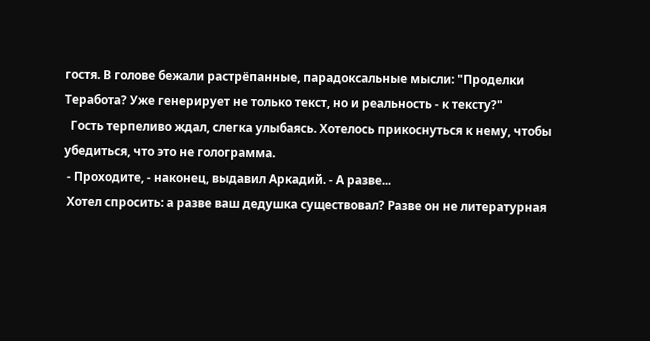гостя. В голове бежали растрёпанные, парадоксальные мысли: "Проделки Теработа? Уже генерирует не только текст, но и реальность - к тексту?"
  Гость терпеливо ждал, слегка улыбаясь. Хотелось прикоснуться к нему, чтобы убедиться, что это не голограмма.
 - Проходите, - наконец, выдавил Аркадий. - А разве...
 Хотел спросить: а разве ваш дедушка существовал? Разве он не литературная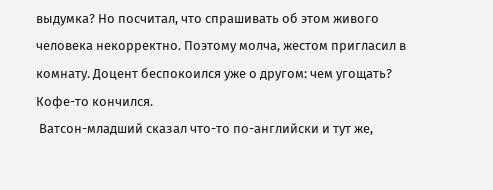выдумка? Но посчитал, что спрашивать об этом живого человека некорректно. Поэтому молча, жестом пригласил в комнату. Доцент беспокоился уже о другом: чем угощать? Кофе-то кончился.
 Ватсон-младший сказал что-то по-английски и тут же,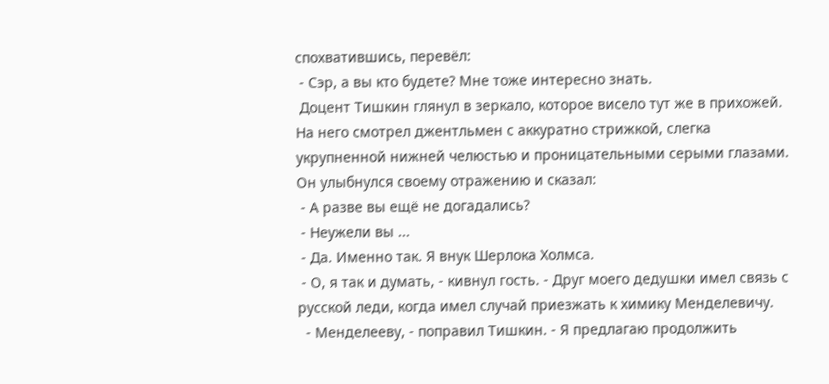спохватившись, перевёл:
 - Сэр, а вы кто будете? Мне тоже интересно знать.
 Доцент Тишкин глянул в зеркало, которое висело тут же в прихожей. На него смотрел джентльмен с аккуратно стрижкой, слегка укрупненной нижней челюстью и проницательными серыми глазами. Он улыбнулся своему отражению и сказал:
 - А разве вы ещё не догадались?
 - Неужели вы ...
 - Да. Именно так. Я внук Шерлока Холмса.
 - О, я так и думать, - кивнул гость. - Друг моего дедушки имел связь с русской леди, когда имел случай приезжать к химику Менделевичу.
  - Менделееву, - поправил Тишкин. - Я предлагаю продолжить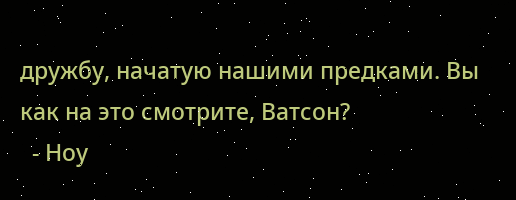дружбу, начатую нашими предками. Вы как на это смотрите, Ватсон?
  - Ноу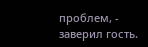проблем, - заверил гость.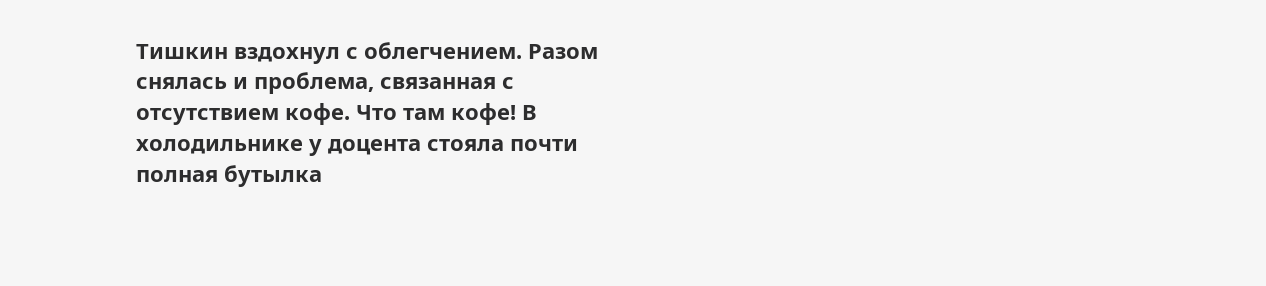Тишкин вздохнул с облегчением. Разом снялась и проблема, связанная с отсутствием кофе. Что там кофе! В холодильнике у доцента стояла почти полная бутылка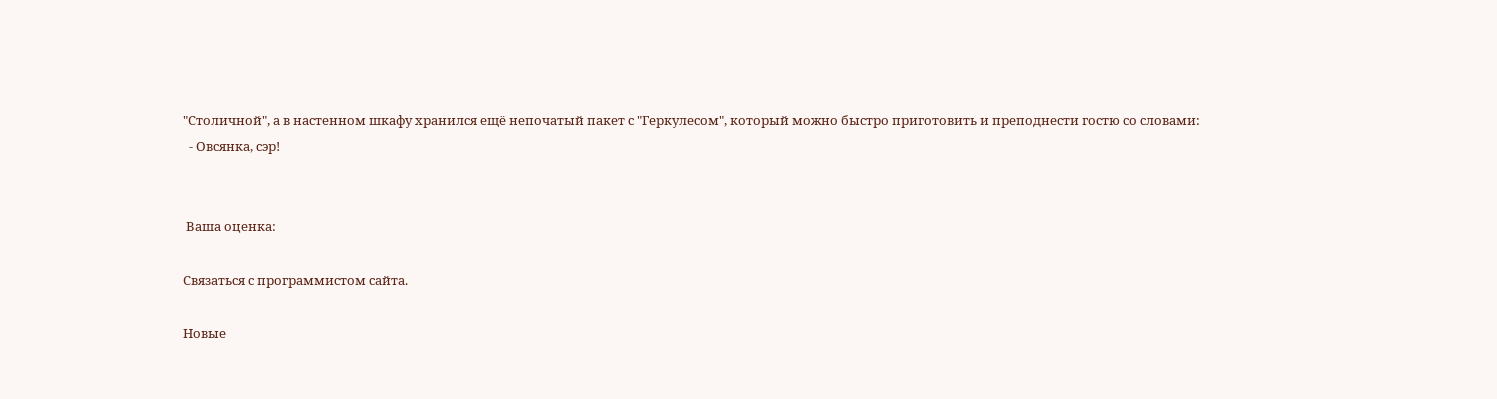"Столичной", а в настенном шкафу хранился ещё непочатый пакет с "Геркулесом", который можно быстро приготовить и преподнести гостю со словами:
  - Овсянка, сэр!


 Ваша оценка:

Связаться с программистом сайта.

Новые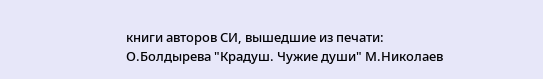книги авторов СИ, вышедшие из печати:
О.Болдырева "Крадуш. Чужие души" М.Николаев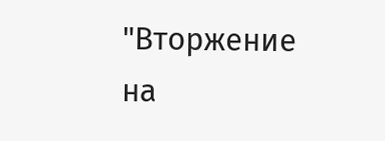"Вторжение на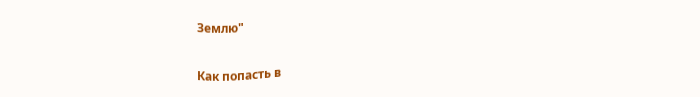Землю"

Как попасть в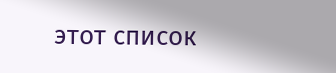этoт список